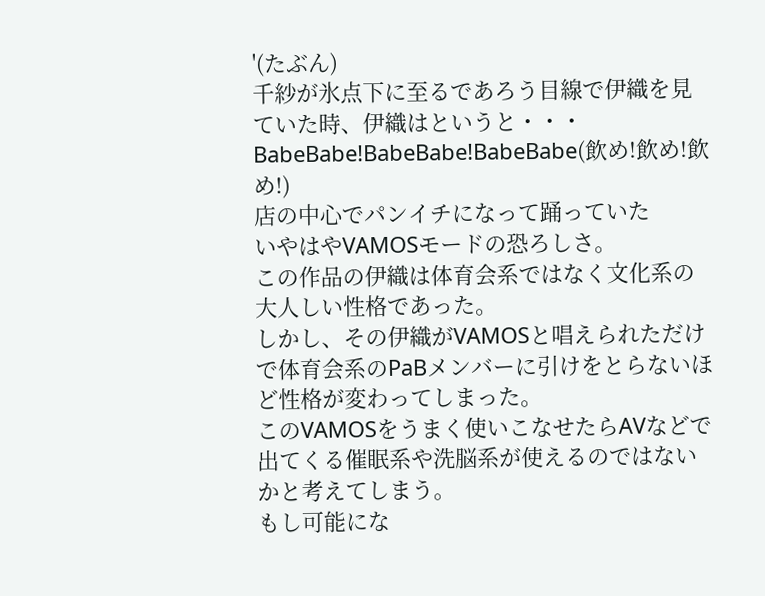'(たぶん)
千紗が氷点下に至るであろう目線で伊織を見ていた時、伊織はというと・・・
BabeBabe!BabeBabe!BabeBabe(飲め!飲め!飲め!)
店の中心でパンイチになって踊っていた
いやはやVAMOSモードの恐ろしさ。
この作品の伊織は体育会系ではなく文化系の大人しい性格であった。
しかし、その伊織がVAMOSと唱えられただけで体育会系のPaBメンバーに引けをとらないほど性格が変わってしまった。
このVAMOSをうまく使いこなせたらAVなどで出てくる催眠系や洗脳系が使えるのではないかと考えてしまう。
もし可能にな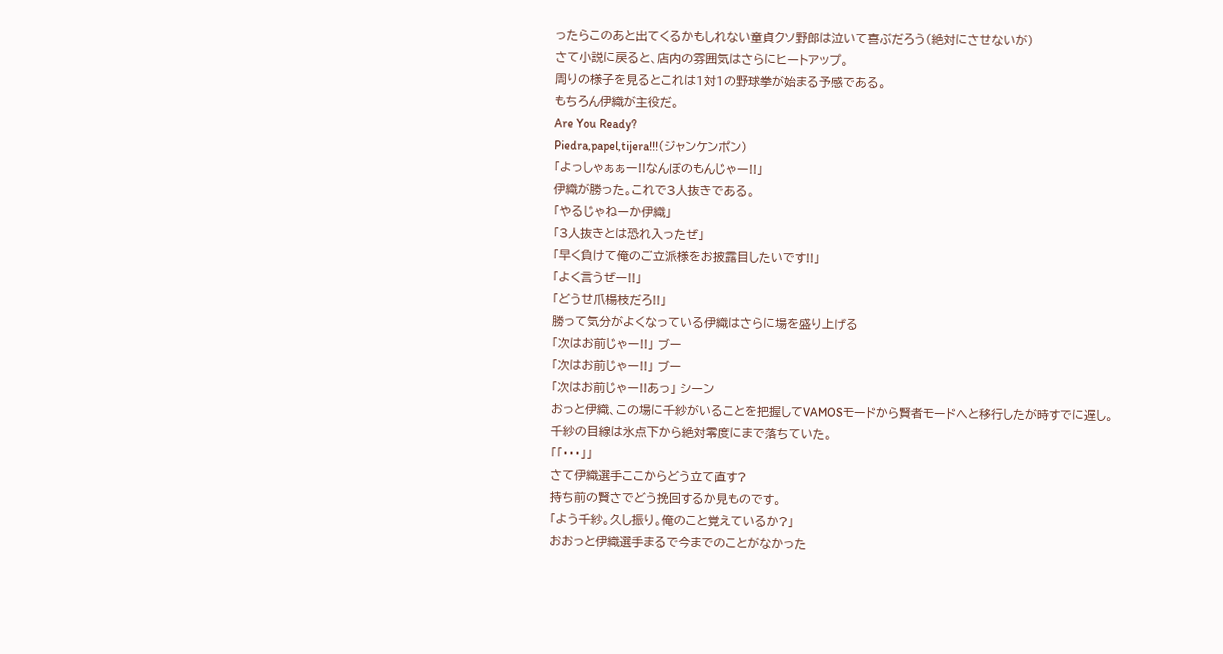ったらこのあと出てくるかもしれない童貞クソ野郎は泣いて喜ぶだろう(絶対にさせないが)
さて小説に戻ると、店内の雰囲気はさらにヒートアップ。
周りの様子を見るとこれは1対1の野球拳が始まる予感である。
もちろん伊織が主役だ。
Are You Ready?
Piedra,papel,tijera!!!(ジャンケンポン)
「よっしゃぁぁー!!なんぼのもんじゃー!!」
伊織が勝った。これで3人抜きである。
「やるじゃねーか伊織」
「3人抜きとは恐れ入ったぜ」
「早く負けて俺のご立派様をお披露目したいです!!」
「よく言うぜー!!」
「どうせ爪楊枝だろ!!」
勝って気分がよくなっている伊織はさらに場を盛り上げる
「次はお前じゃー!!」 ブー
「次はお前じゃー!!」 ブー
「次はお前じゃー!!あっ」 シーン
おっと伊織、この場に千紗がいることを把握してVAMOSモードから賢者モードへと移行したが時すでに遅し。
千紗の目線は氷点下から絶対零度にまで落ちていた。
「「・・・」」
さて伊織選手ここからどう立て直す?
持ち前の賢さでどう挽回するか見ものです。
「よう千紗。久し振り。俺のこと覚えているか?」
おおっと伊織選手まるで今までのことがなかった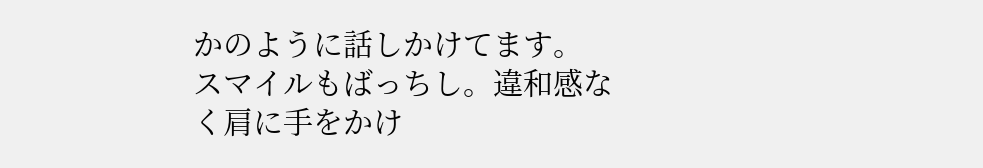かのように話しかけてます。
スマイルもばっちし。違和感なく肩に手をかけ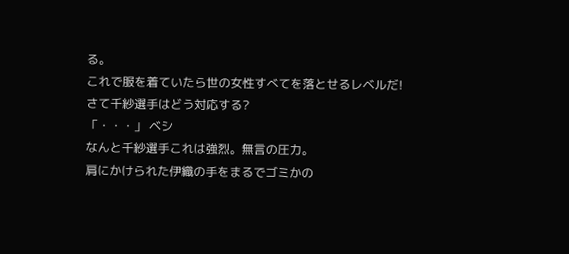る。
これで服を着ていたら世の女性すべてを落とせるレベルだ!
さて千紗選手はどう対応する?
「・・・」 ベシ
なんと千紗選手これは強烈。無言の圧力。
肩にかけられた伊織の手をまるでゴミかの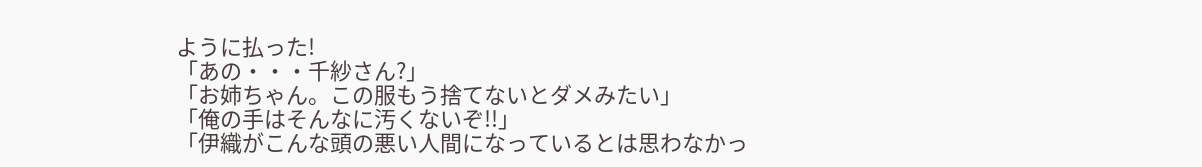ように払った!
「あの・・・千紗さん?」
「お姉ちゃん。この服もう捨てないとダメみたい」
「俺の手はそんなに汚くないぞ!!」
「伊織がこんな頭の悪い人間になっているとは思わなかっ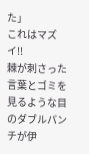た」
これはマズイ!!
棘が刺さった言葉とゴミを見るような目のダブルパンチが伊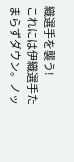織選手を襲う!
これには伊織選手たまらずダウン。ノッ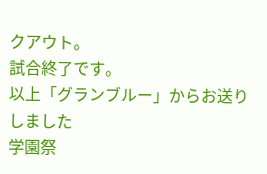クアウト。
試合終了です。
以上「グランブルー」からお送りしました
学園祭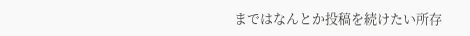まではなんとか投稿を続けたい所存